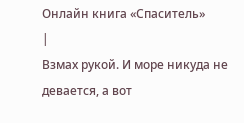Онлайн книга «Спаситель»
|
Взмах рукой. И море никуда не девается, а вот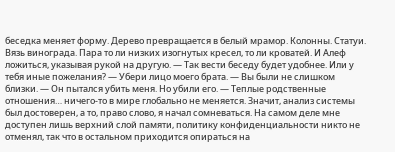беседка меняет форму. Дерево превращается в белый мрамор. Колонны. Статуи. Вязь винограда. Пара то ли низких изогнутых кресел, то ли кроватей. И Алеф ложиться, указывая рукой на другую. — Так вести беседу будет удобнее. Или у тебя иные пожелания? — Убери лицо моего брата. — Вы были не слишком близки. — Он пытался убить меня. Но убили его. — Теплые родственные отношения… ничего-то в мире глобально не меняется. Значит, анализ системы был достоверен, а то, право слово, я начал сомневаться. На самом деле мне доступен лишь верхний слой памяти, политику конфиденциальности никто не отменял, так что в остальном приходится опираться на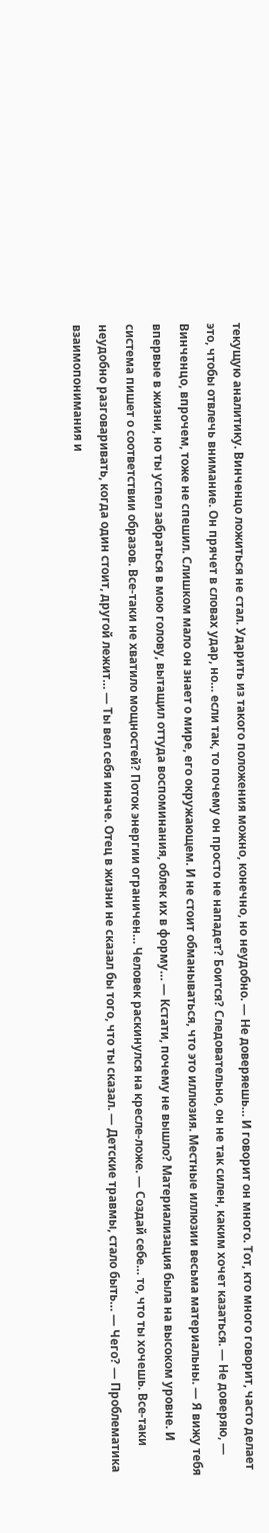текущую аналитику. Винченцо ложиться не стал. Ударить из такого положения можно, конечно, но неудобно. — Не доверяешь… И говорит он много. Тот, кто много говорит, часто делает это, чтобы отвлечь внимание. Он прячет в словах удар, но… если так, то почему он просто не нападет? Боится? Следовательно, он не так силен, каким хочет казаться. — Не доверяю, — Винченцо, впрочем, тоже не спешил. Слишком мало он знает о мире, его окружающем. И не стоит обманываться, что это иллюзия. Местные иллюзии весьма материальны. — Я вижу тебя впервые в жизни, но ты успел забраться в мою голову, вытащил оттуда воспоминания, облек их в форму… — Кстати, почему не вышло? Материализация была на высоком уровне. И система пишет о соответствии образов. Все-таки не хватило мощностей? Поток энергии ограничен… Человек раскинулся на кресле-ложе. — Создай себе… то, что ты хочешь. Все-таки неудобно разговаривать, когда один стоит, другой лежит… — Ты вел себя иначе. Отец в жизни не сказал бы того, что ты сказал. — Детские травмы, стало быть… — Чего? — Проблематика взаимопонимания и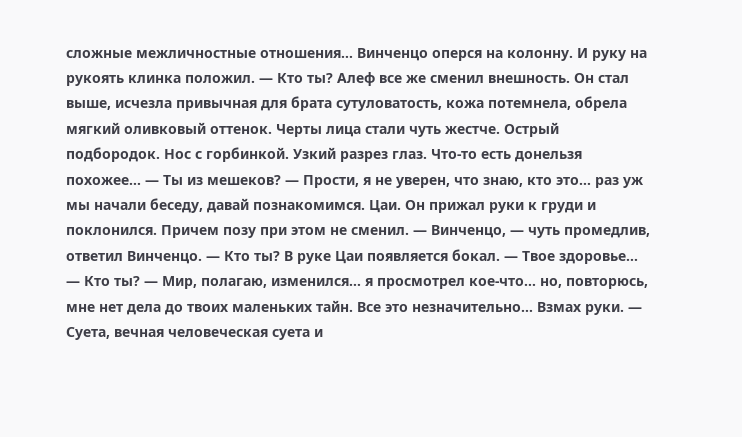сложные межличностные отношения… Винченцо оперся на колонну. И руку на рукоять клинка положил. — Кто ты? Алеф все же сменил внешность. Он стал выше, исчезла привычная для брата сутуловатость, кожа потемнела, обрела мягкий оливковый оттенок. Черты лица стали чуть жестче. Острый подбородок. Нос с горбинкой. Узкий разрез глаз. Что-то есть донельзя похожее… — Ты из мешеков? — Прости, я не уверен, что знаю, кто это… раз уж мы начали беседу, давай познакомимся. Цаи. Он прижал руки к груди и поклонился. Причем позу при этом не сменил. — Винченцо, — чуть промедлив, ответил Винченцо. — Кто ты? В руке Цаи появляется бокал. — Твое здоровье… — Кто ты? — Мир, полагаю, изменился… я просмотрел кое-что… но, повторюсь, мне нет дела до твоих маленьких тайн. Все это незначительно… Взмах руки. — Суета, вечная человеческая суета и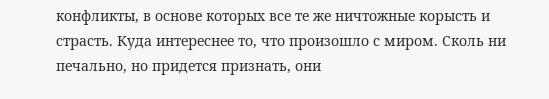конфликты, в основе которых все те же ничтожные корысть и страсть. Куда интереснее то, что произошло с миром. Сколь ни печально, но придется признать, они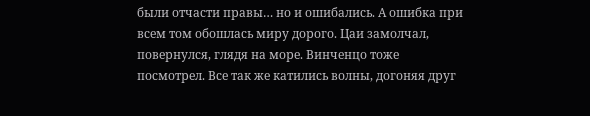были отчасти правы… но и ошибались. А ошибка при всем том обошлась миру дорого. Цаи замолчал, повернулся, глядя на море. Винченцо тоже посмотрел. Все так же катились волны, догоняя друг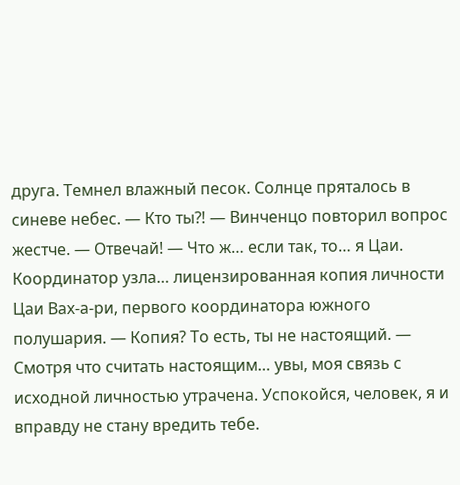друга. Темнел влажный песок. Солнце пряталось в синеве небес. — Кто ты⁈ — Винченцо повторил вопрос жестче. — Отвечай! — Что ж… если так, то… я Цаи. Координатор узла… лицензированная копия личности Цаи Вах-а-ри, первого координатора южного полушария. — Копия? То есть, ты не настоящий. — Смотря что считать настоящим… увы, моя связь с исходной личностью утрачена. Успокойся, человек, я и вправду не стану вредить тебе.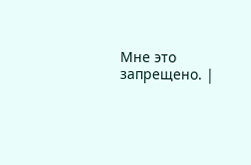Мне это запрещено. |